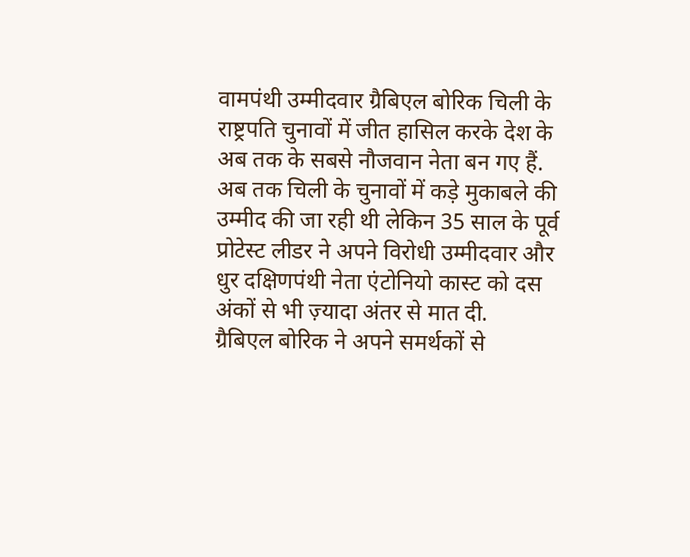वामपंथी उम्मीदवार ग्रैबिएल बोरिक चिली के राष्ट्रपति चुनावों में जीत हासिल करके देश के अब तक के सबसे नौजवान नेता बन गए हैं.
अब तक चिली के चुनावों में कड़े मुकाबले की उम्मीद की जा रही थी लेकिन 35 साल के पूर्व प्रोटेस्ट लीडर ने अपने विरोधी उम्मीदवार और धुर दक्षिणपंथी नेता एंटोनियो कास्ट को दस अंकों से भी ज़्यादा अंतर से मात दी.
ग्रैबिएल बोरिक ने अपने समर्थकों से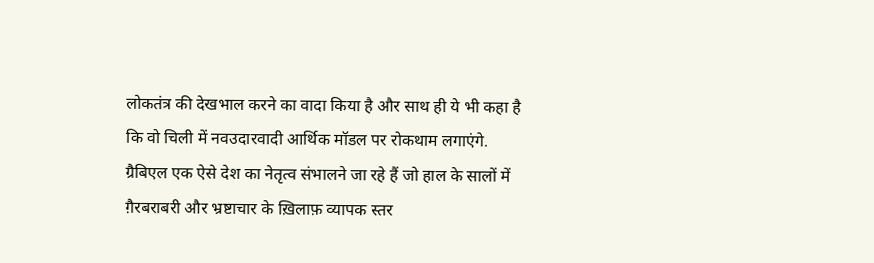लोकतंत्र की देखभाल करने का वादा किया है और साथ ही ये भी कहा है कि वो चिली में नवउदारवादी आर्थिक मॉडल पर रोकथाम लगाएंगे.
ग्रैबिएल एक ऐसे देश का नेतृत्व संभालने जा रहे हैं जो हाल के सालों में ग़ैरबराबरी और भ्रष्टाचार के ख़िलाफ़ व्यापक स्तर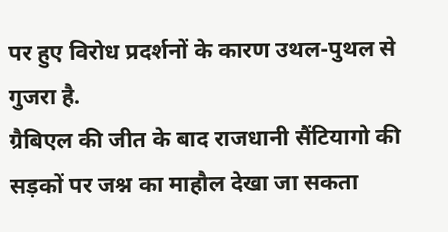पर हुए विरोध प्रदर्शनों के कारण उथल-पुथल से गुजरा है.
ग्रैबिएल की जीत के बाद राजधानी सैंटियागो की सड़कों पर जश्न का माहौल देखा जा सकता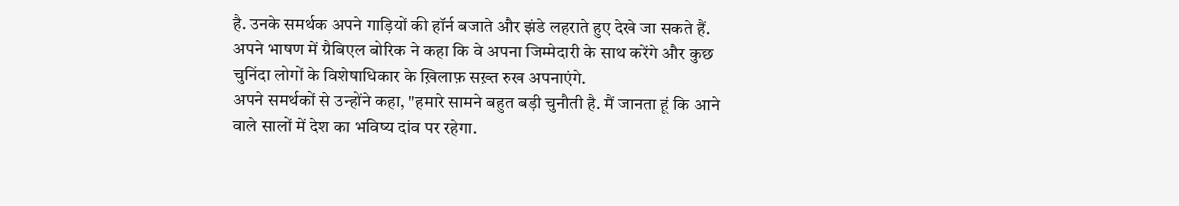है. उनके समर्थक अपने गाड़ियों की हॉर्न बजाते और झंडे लहराते हुए देखे जा सकते हैं.
अपने भाषण में ग्रैबिएल बोरिक ने कहा कि वे अपना जिम्मेदारी के साथ करेंगे और कुछ चुनिंदा लोगों के विशेषाधिकार के ख़िलाफ़ सख़्त रुख अपनाएंगे.
अपने समर्थकों से उन्होंने कहा, "हमारे सामने बहुत बड़ी चुनौती है. मैं जानता हूं कि आने वाले सालों में देश का भविष्य दांव पर रहेगा.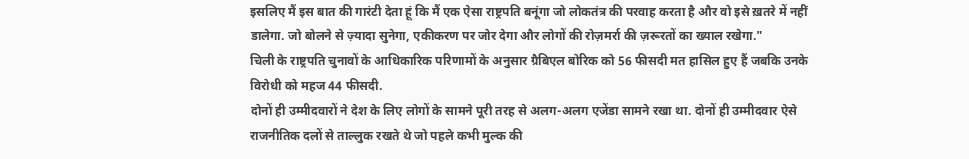इसलिए मैं इस बात की गारंटी देता हूं कि मैं एक ऐसा राष्ट्रपति बनूंगा जो लोकतंत्र की परवाह करता है और वो इसे ख़तरे में नहीं डालेगा. जो बोलने से ज़्यादा सुनेगा, एकीकरण पर जोर देगा और लोगों की रोज़मर्रा की ज़रूरतों का ख्याल रखेगा."
चिली के राष्ट्रपति चुनावों के आधिकारिक परिणामों के अनुसार ग्रैबिएल बोरिक को 56 फीसदी मत हासिल हुए हैं जबकि उनके विरोधी को महज 44 फीसदी.
दोनों ही उम्मीदवारों ने देश के लिए लोगों के सामने पूरी तरह से अलग-अलग एजेंडा सामने रखा था. दोनों ही उम्मीदवार ऐसे राजनीतिक दलों से ताल्लुक रखते थे जो पहले कभी मुल्क की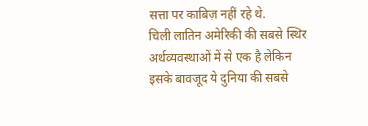सत्ता पर काबिज़ नहीं रहे थे.
चिली लातिन अमेरिकी की सबसे स्थिर अर्थव्यवस्थाओं में से एक है लेकिन इसके बावजूद ये दुनिया की सबसे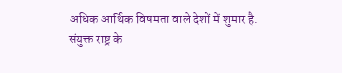अधिक आर्थिक विषमता वाले देशों में शुमार है.
संयुक्त राष्ट्र के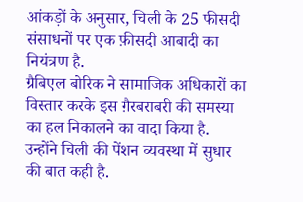आंकड़ों के अनुसार, चिली के 25 फीसदी संसाधनों पर एक फ़ीसदी आबादी का नियंत्रण है.
ग्रैबिएल बोरिक ने सामाजिक अधिकारों का विस्तार करके इस ग़ैरबराबरी की समस्या का हल निकालने का वादा किया है.
उन्होंने चिली की पेंशन व्यवस्था में सुधार की बात कही है.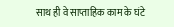साथ ही वे साप्ताहिक काम के घंटे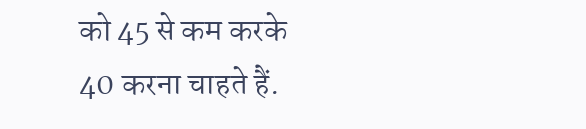को 45 से कम करके 40 करना चाहते हैं.